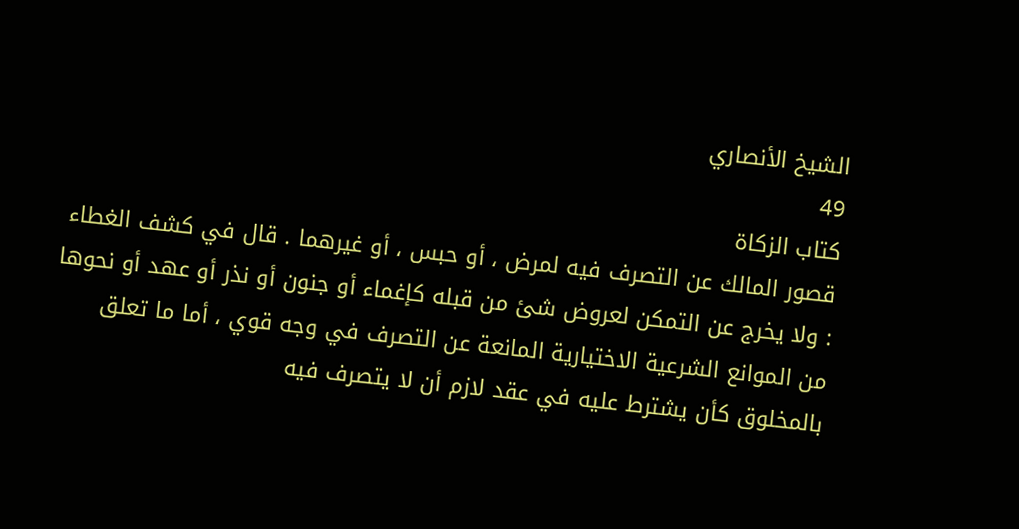الشيخ الأنصاري
49
كتاب الزكاة
قصور المالك عن التصرف فيه لمرض ، أو حبس ، أو غيرهما . قال في كشف الغطاء : ولا يخرج عن التمكن لعروض شئ من قبله كإغماء أو جنون أو نذر أو عهد أو نحوها من الموانع الشرعية الاختيارية المانعة عن التصرف في وجه قوي ، أما ما تعلق بالمخلوق كأن يشترط عليه في عقد لازم أن لا يتصرف فيه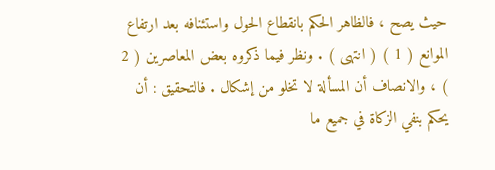حيث يصح ، فالظاهر الحكم بانقطاع الحول واستئنافه بعد ارتفاع الموانع ( 1 ) ( انتهى ) . ونظر فيما ذكروه بعض المعاصرين ( 2 ) ، والانصاف أن المسألة لا تخلو من إشكال . فالتحقيق : أن يحكم بنفي الزكاة في جميع ما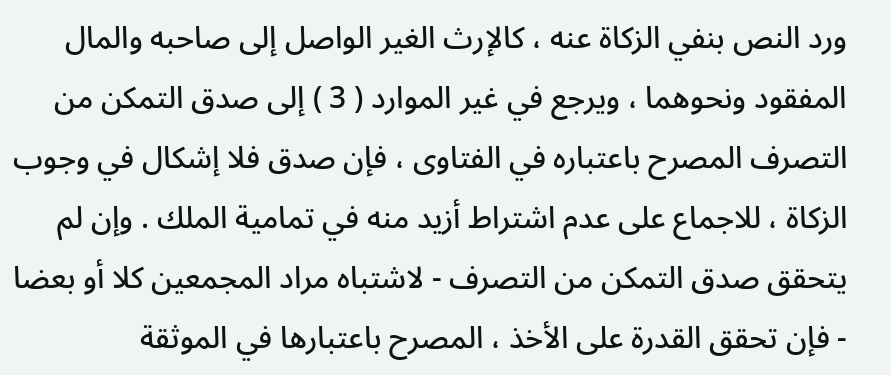ورد النص بنفي الزكاة عنه ، كالإرث الغير الواصل إلى صاحبه والمال المفقود ونحوهما ، ويرجع في غير الموارد ( 3 ) إلى صدق التمكن من التصرف المصرح باعتباره في الفتاوى ، فإن صدق فلا إشكال في وجوب الزكاة ، للاجماع على عدم اشتراط أزيد منه في تمامية الملك . وإن لم يتحقق صدق التمكن من التصرف - لاشتباه مراد المجمعين كلا أو بعضا - فإن تحقق القدرة على الأخذ ، المصرح باعتبارها في الموثقة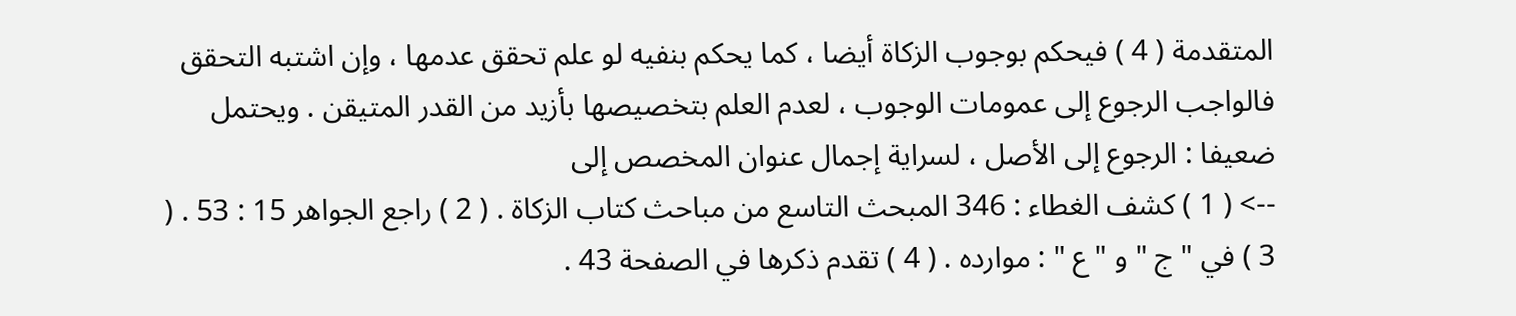المتقدمة ( 4 ) فيحكم بوجوب الزكاة أيضا ، كما يحكم بنفيه لو علم تحقق عدمها ، وإن اشتبه التحقق فالواجب الرجوع إلى عمومات الوجوب ، لعدم العلم بتخصيصها بأزيد من القدر المتيقن . ويحتمل ضعيفا : الرجوع إلى الأصل ، لسراية إجمال عنوان المخصص إلى
--> ( 1 ) كشف الغطاء : 346 المبحث التاسع من مباحث كتاب الزكاة . ( 2 ) راجع الجواهر 15 : 53 . ( 3 ) في " ج " و " ع " : موارده . ( 4 ) تقدم ذكرها في الصفحة 43 .